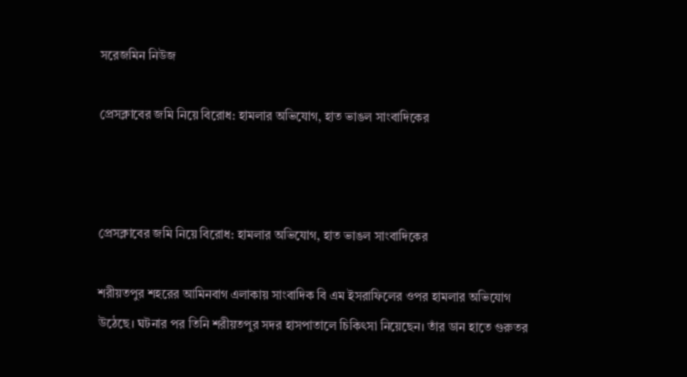সরেজমিন নিউজ

প্রেসক্লাবের জমি নিয়ে বিরোধ: হামলার অভিযোগ, হাত ভাঙল সাংবাদিকের



প্রেসক্লাবের জমি নিয়ে বিরোধ: হামলার অভিযোগ, হাত ভাঙল সাংবাদিকের

শরীয়তপুর শহরের আমিনবাগ এলাকায় সাংবাদিক বি এম ইসরাফিলের ওপর হামলার অভিযোগ উঠেছে। ঘটনার পর তিনি শরীয়তপুর সদর হাসপাতালে চিকিৎসা নিয়েছেন। তাঁর ডান হাতে গুরুতর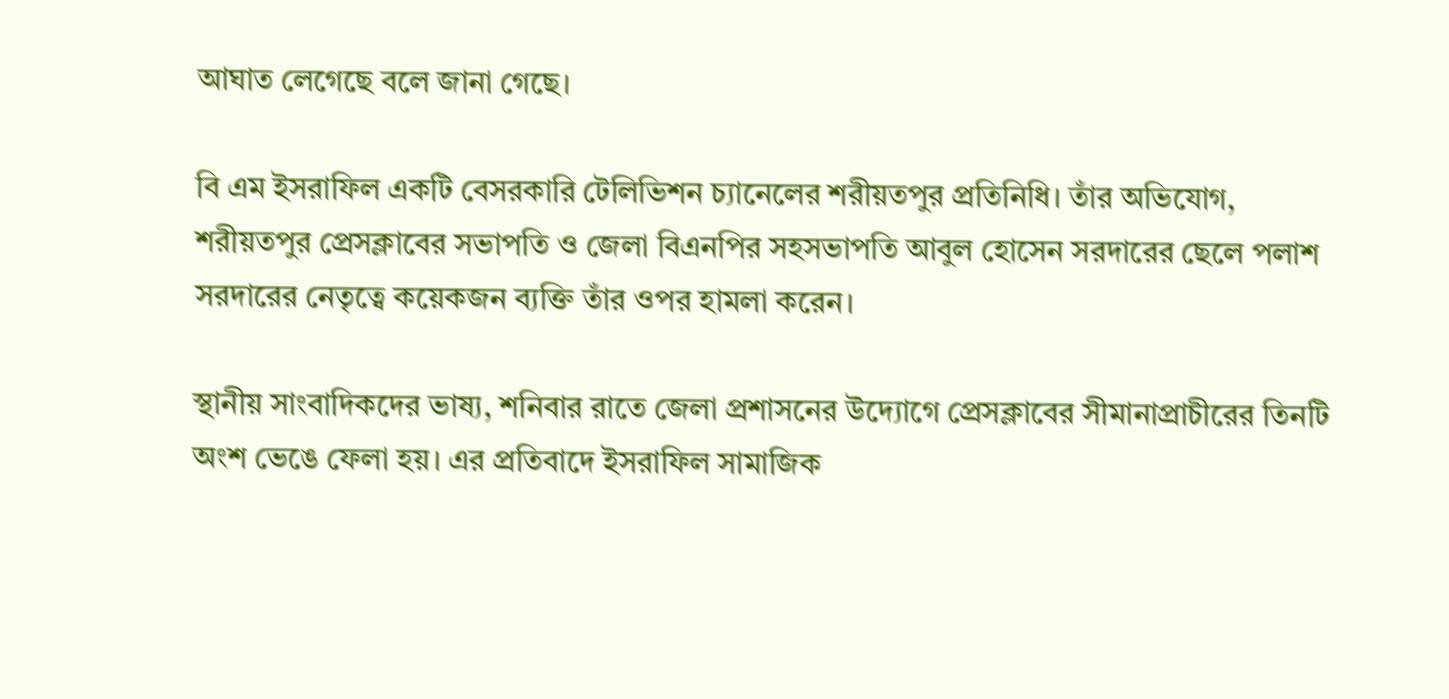আঘাত লেগেছে বলে জানা গেছে।

বি এম ইসরাফিল একটি বেসরকারি টেলিভিশন চ্যানেলের শরীয়তপুর প্রতিনিধি। তাঁর অভিযোগ, শরীয়তপুর প্রেসক্লাবের সভাপতি ও জেলা বিএনপির সহসভাপতি আবুল হোসেন সরদারের ছেলে পলাশ সরদারের নেতৃত্বে কয়েকজন ব্যক্তি তাঁর ওপর হামলা করেন।

স্থানীয় সাংবাদিকদের ভাষ্য, শনিবার রাতে জেলা প্রশাসনের উদ্যোগে প্রেসক্লাবের সীমানাপ্রাচীরের তিনটি অংশ ভেঙে ফেলা হয়। এর প্রতিবাদে ইসরাফিল সামাজিক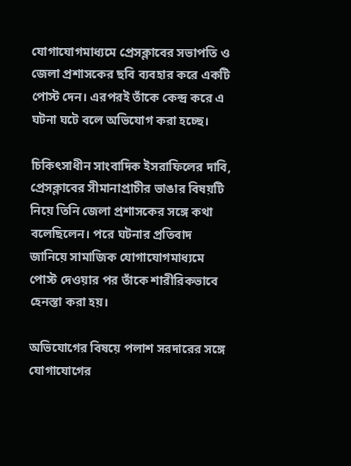যোগাযোগমাধ্যমে প্রেসক্লাবের সভাপতি ও জেলা প্রশাসকের ছবি ব্যবহার করে একটি পোস্ট দেন। এরপরই তাঁকে কেন্দ্র করে এ ঘটনা ঘটে বলে অভিযোগ করা হচ্ছে।

চিকিৎসাধীন সাংবাদিক ইসরাফিলের দাবি, প্রেসক্লাবের সীমানাপ্রাচীর ভাঙার বিষয়টি নিয়ে তিনি জেলা প্রশাসকের সঙ্গে কথা বলেছিলেন। পরে ঘটনার প্রতিবাদ জানিয়ে সামাজিক যোগাযোগমাধ্যমে পোস্ট দেওয়ার পর তাঁকে শারীরিকভাবে হেনস্তা করা হয়।

অভিযোগের বিষয়ে পলাশ সরদারের সঙ্গে যোগাযোগের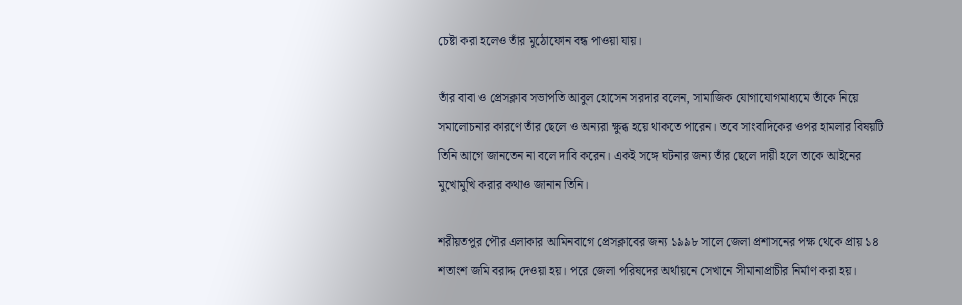চেষ্টা করা হলেও তাঁর মুঠোফোন বন্ধ পাওয়া যায়।

তাঁর বাবা ও প্রেসক্লাব সভাপতি আবুল হোসেন সরদার বলেন, সামাজিক যোগাযোগমাধ্যমে তাঁকে নিয়ে সমালোচনার কারণে তাঁর ছেলে ও অন্যরা ক্ষুব্ধ হয়ে থাকতে পারেন। তবে সাংবাদিকের ওপর হামলার বিষয়টি তিনি আগে জানতেন না বলে দাবি করেন। একই সঙ্গে ঘটনার জন্য তাঁর ছেলে দায়ী হলে তাকে আইনের মুখোমুখি করার কথাও জানান তিনি।

শরীয়তপুর পৌর এলাকার আমিনবাগে প্রেসক্লাবের জন্য ১৯৯৮ সালে জেলা প্রশাসনের পক্ষ থেকে প্রায় ১৪ শতাংশ জমি বরাদ্দ দেওয়া হয়। পরে জেলা পরিষদের অর্থায়নে সেখানে সীমানাপ্রাচীর নির্মাণ করা হয়।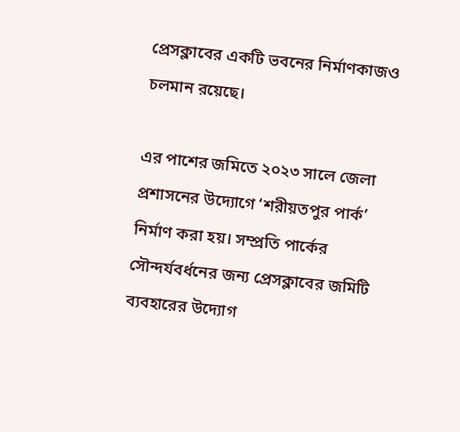প্রেসক্লাবের একটি ভবনের নির্মাণকাজও চলমান রয়েছে।

এর পাশের জমিতে ২০২৩ সালে জেলা প্রশাসনের উদ্যোগে ‘শরীয়তপুর পার্ক’ নির্মাণ করা হয়। সম্প্রতি পার্কের সৌন্দর্যবর্ধনের জন্য প্রেসক্লাবের জমিটি ব্যবহারের উদ্যোগ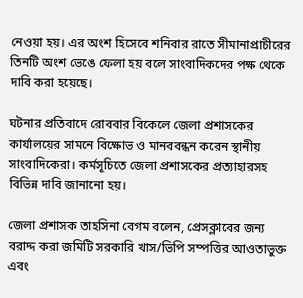নেওয়া হয়। এর অংশ হিসেবে শনিবার রাতে সীমানাপ্রাচীরের তিনটি অংশ ভেঙে ফেলা হয় বলে সাংবাদিকদের পক্ষ থেকে দাবি করা হয়েছে।

ঘটনার প্রতিবাদে রোববার বিকেলে জেলা প্রশাসকের কার্যালয়ের সামনে বিক্ষোভ ও মানববন্ধন করেন স্থানীয় সাংবাদিকেরা। কর্মসূচিতে জেলা প্রশাসকের প্রত্যাহারসহ বিভিন্ন দাবি জানানো হয়।

জেলা প্রশাসক তাহসিনা বেগম বলেন, প্রেসক্লাবের জন্য বরাদ্দ করা জমিটি সরকারি খাস/ভিপি সম্পত্তির আওতাভুক্ত এবং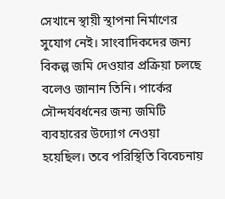সেখানে স্থায়ী স্থাপনা নির্মাণের সুযোগ নেই। সাংবাদিকদের জন্য বিকল্প জমি দেওয়ার প্রক্রিয়া চলছে বলেও জানান তিনি। পার্কের সৌন্দর্যবর্ধনের জন্য জমিটি ব্যবহারের উদ্যোগ নেওয়া হয়েছিল। তবে পরিস্থিতি বিবেচনায়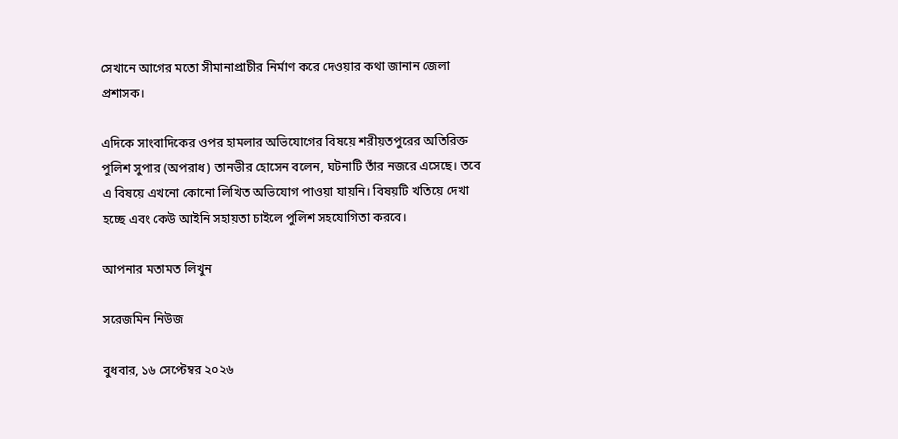সেখানে আগের মতো সীমানাপ্রাচীর নির্মাণ করে দেওয়ার কথা জানান জেলা প্রশাসক।

এদিকে সাংবাদিকের ওপর হামলার অভিযোগের বিষয়ে শরীয়তপুরের অতিরিক্ত পুলিশ সুপার (অপরাধ) তানভীর হোসেন বলেন, ঘটনাটি তাঁর নজরে এসেছে। তবে এ বিষয়ে এখনো কোনো লিখিত অভিযোগ পাওয়া যায়নি। বিষয়টি খতিয়ে দেখা হচ্ছে এবং কেউ আইনি সহায়তা চাইলে পুলিশ সহযোগিতা করবে।

আপনার মতামত লিখুন

সরেজমিন নিউজ

বুধবার, ১৬ সেপ্টেম্বর ২০২৬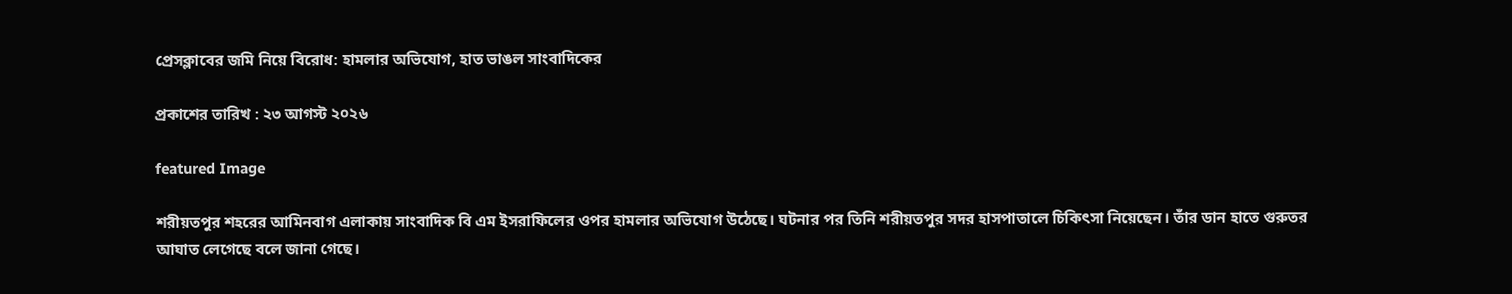প্রেসক্লাবের জমি নিয়ে বিরোধ: হামলার অভিযোগ, হাত ভাঙল সাংবাদিকের

প্রকাশের তারিখ : ২৩ আগস্ট ২০২৬

featured Image

শরীয়তপুর শহরের আমিনবাগ এলাকায় সাংবাদিক বি এম ইসরাফিলের ওপর হামলার অভিযোগ উঠেছে। ঘটনার পর তিনি শরীয়তপুর সদর হাসপাতালে চিকিৎসা নিয়েছেন। তাঁর ডান হাতে গুরুতর আঘাত লেগেছে বলে জানা গেছে।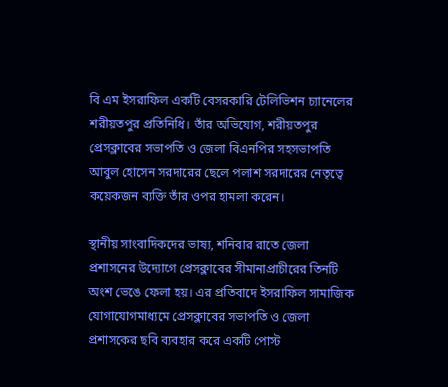বি এম ইসরাফিল একটি বেসরকারি টেলিভিশন চ্যানেলের শরীয়তপুর প্রতিনিধি। তাঁর অভিযোগ, শরীয়তপুর প্রেসক্লাবের সভাপতি ও জেলা বিএনপির সহসভাপতি আবুল হোসেন সরদারের ছেলে পলাশ সরদারের নেতৃত্বে কয়েকজন ব্যক্তি তাঁর ওপর হামলা করেন।

স্থানীয় সাংবাদিকদের ভাষ্য, শনিবার রাতে জেলা প্রশাসনের উদ্যোগে প্রেসক্লাবের সীমানাপ্রাচীরের তিনটি অংশ ভেঙে ফেলা হয়। এর প্রতিবাদে ইসরাফিল সামাজিক যোগাযোগমাধ্যমে প্রেসক্লাবের সভাপতি ও জেলা প্রশাসকের ছবি ব্যবহার করে একটি পোস্ট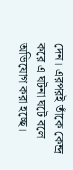দেন। এরপরই তাঁকে কেন্দ্র করে এ ঘটনা ঘটে বলে অভিযোগ করা হচ্ছে।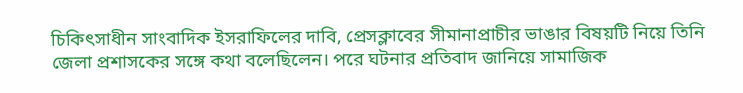চিকিৎসাধীন সাংবাদিক ইসরাফিলের দাবি, প্রেসক্লাবের সীমানাপ্রাচীর ভাঙার বিষয়টি নিয়ে তিনি জেলা প্রশাসকের সঙ্গে কথা বলেছিলেন। পরে ঘটনার প্রতিবাদ জানিয়ে সামাজিক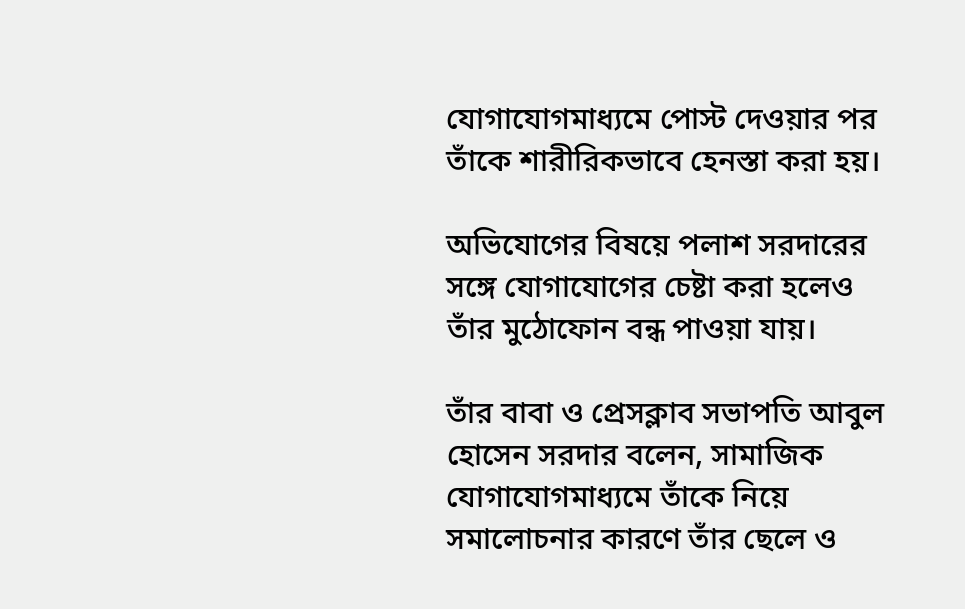যোগাযোগমাধ্যমে পোস্ট দেওয়ার পর তাঁকে শারীরিকভাবে হেনস্তা করা হয়।

অভিযোগের বিষয়ে পলাশ সরদারের সঙ্গে যোগাযোগের চেষ্টা করা হলেও তাঁর মুঠোফোন বন্ধ পাওয়া যায়।

তাঁর বাবা ও প্রেসক্লাব সভাপতি আবুল হোসেন সরদার বলেন, সামাজিক যোগাযোগমাধ্যমে তাঁকে নিয়ে সমালোচনার কারণে তাঁর ছেলে ও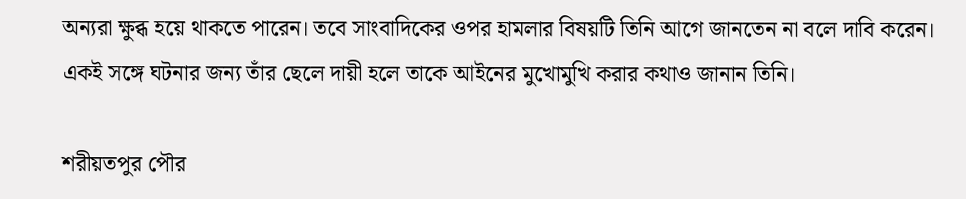অন্যরা ক্ষুব্ধ হয়ে থাকতে পারেন। তবে সাংবাদিকের ওপর হামলার বিষয়টি তিনি আগে জানতেন না বলে দাবি করেন। একই সঙ্গে ঘটনার জন্য তাঁর ছেলে দায়ী হলে তাকে আইনের মুখোমুখি করার কথাও জানান তিনি।

শরীয়তপুর পৌর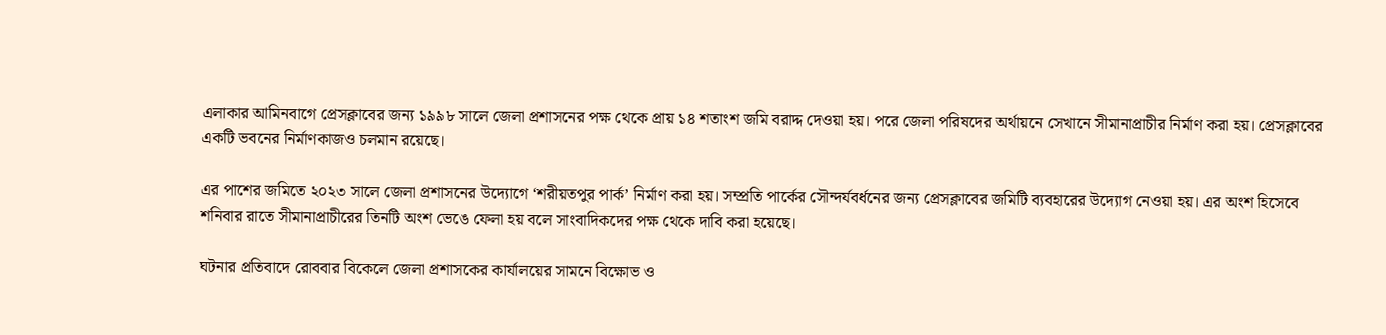এলাকার আমিনবাগে প্রেসক্লাবের জন্য ১৯৯৮ সালে জেলা প্রশাসনের পক্ষ থেকে প্রায় ১৪ শতাংশ জমি বরাদ্দ দেওয়া হয়। পরে জেলা পরিষদের অর্থায়নে সেখানে সীমানাপ্রাচীর নির্মাণ করা হয়। প্রেসক্লাবের একটি ভবনের নির্মাণকাজও চলমান রয়েছে।

এর পাশের জমিতে ২০২৩ সালে জেলা প্রশাসনের উদ্যোগে ‘শরীয়তপুর পার্ক’ নির্মাণ করা হয়। সম্প্রতি পার্কের সৌন্দর্যবর্ধনের জন্য প্রেসক্লাবের জমিটি ব্যবহারের উদ্যোগ নেওয়া হয়। এর অংশ হিসেবে শনিবার রাতে সীমানাপ্রাচীরের তিনটি অংশ ভেঙে ফেলা হয় বলে সাংবাদিকদের পক্ষ থেকে দাবি করা হয়েছে।

ঘটনার প্রতিবাদে রোববার বিকেলে জেলা প্রশাসকের কার্যালয়ের সামনে বিক্ষোভ ও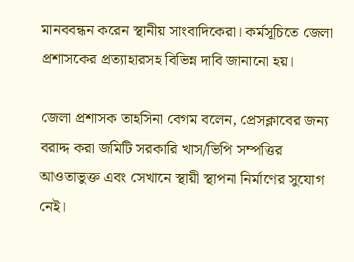মানববন্ধন করেন স্থানীয় সাংবাদিকেরা। কর্মসূচিতে জেলা প্রশাসকের প্রত্যাহারসহ বিভিন্ন দাবি জানানো হয়।

জেলা প্রশাসক তাহসিনা বেগম বলেন, প্রেসক্লাবের জন্য বরাদ্দ করা জমিটি সরকারি খাস/ভিপি সম্পত্তির আওতাভুক্ত এবং সেখানে স্থায়ী স্থাপনা নির্মাণের সুযোগ নেই।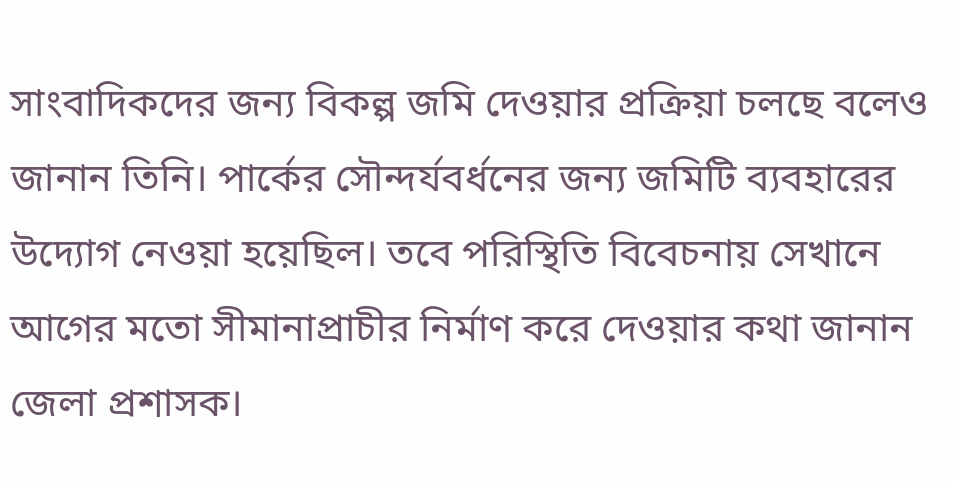সাংবাদিকদের জন্য বিকল্প জমি দেওয়ার প্রক্রিয়া চলছে বলেও জানান তিনি। পার্কের সৌন্দর্যবর্ধনের জন্য জমিটি ব্যবহারের উদ্যোগ নেওয়া হয়েছিল। তবে পরিস্থিতি বিবেচনায় সেখানে আগের মতো সীমানাপ্রাচীর নির্মাণ করে দেওয়ার কথা জানান জেলা প্রশাসক।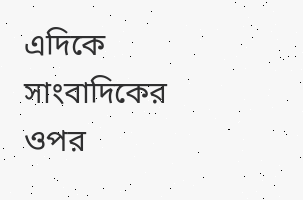এদিকে সাংবাদিকের ওপর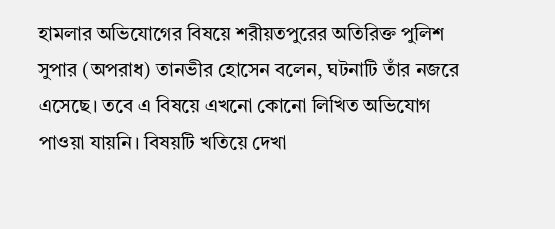হামলার অভিযোগের বিষয়ে শরীয়তপুরের অতিরিক্ত পুলিশ সুপার (অপরাধ) তানভীর হোসেন বলেন, ঘটনাটি তাঁর নজরে এসেছে। তবে এ বিষয়ে এখনো কোনো লিখিত অভিযোগ পাওয়া যায়নি। বিষয়টি খতিয়ে দেখা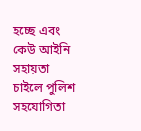হচ্ছে এবং কেউ আইনি সহায়তা চাইলে পুলিশ সহযোগিতা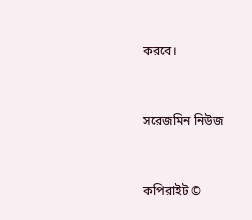করবে।


সরেজমিন নিউজ


কপিরাইট ©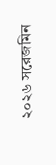২০২৬ সরেজমিন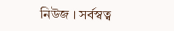নিউজ । সর্বস্বত্ব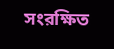সংরক্ষিত